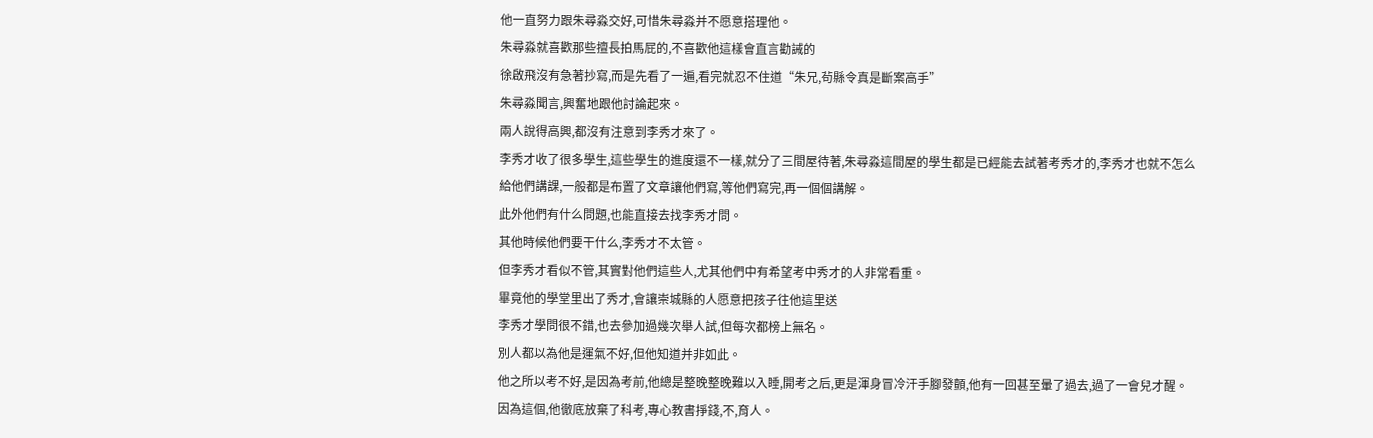他一直努力跟朱尋淼交好,可惜朱尋淼并不愿意搭理他。
朱尋淼就喜歡那些擅長拍馬屁的,不喜歡他這樣會直言勸誡的
徐啟飛沒有急著抄寫,而是先看了一遍,看完就忍不住道“朱兄,茍縣令真是斷案高手”
朱尋淼聞言,興奮地跟他討論起來。
兩人說得高興,都沒有注意到李秀才來了。
李秀才收了很多學生,這些學生的進度還不一樣,就分了三間屋待著,朱尋淼這間屋的學生都是已經能去試著考秀才的,李秀才也就不怎么給他們講課,一般都是布置了文章讓他們寫,等他們寫完,再一個個講解。
此外他們有什么問題,也能直接去找李秀才問。
其他時候他們要干什么,李秀才不太管。
但李秀才看似不管,其實對他們這些人,尤其他們中有希望考中秀才的人非常看重。
畢竟他的學堂里出了秀才,會讓崇城縣的人愿意把孩子往他這里送
李秀才學問很不錯,也去參加過幾次舉人試,但每次都榜上無名。
別人都以為他是運氣不好,但他知道并非如此。
他之所以考不好,是因為考前,他總是整晚整晚難以入睡,開考之后,更是渾身冒冷汗手腳發顫,他有一回甚至暈了過去,過了一會兒才醒。
因為這個,他徹底放棄了科考,專心教書掙錢,不,育人。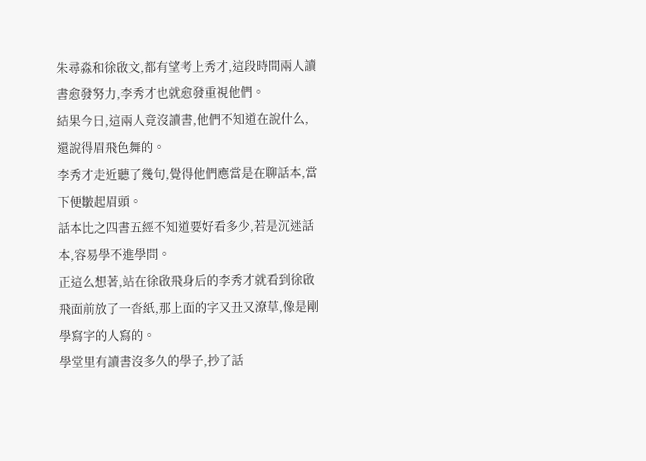朱尋淼和徐啟文,都有望考上秀才,這段時間兩人讀書愈發努力,李秀才也就愈發重視他們。
結果今日,這兩人竟沒讀書,他們不知道在說什么,還說得眉飛色舞的。
李秀才走近聽了幾句,覺得他們應當是在聊話本,當下便皺起眉頭。
話本比之四書五經不知道要好看多少,若是沉迷話本,容易學不進學問。
正這么想著,站在徐啟飛身后的李秀才就看到徐啟飛面前放了一沓紙,那上面的字又丑又潦草,像是剛學寫字的人寫的。
學堂里有讀書沒多久的學子,抄了話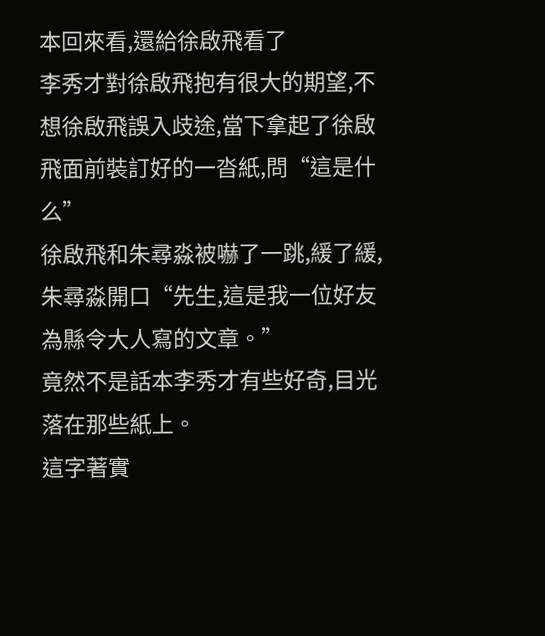本回來看,還給徐啟飛看了
李秀才對徐啟飛抱有很大的期望,不想徐啟飛誤入歧途,當下拿起了徐啟飛面前裝訂好的一沓紙,問“這是什么”
徐啟飛和朱尋淼被嚇了一跳,緩了緩,朱尋淼開口“先生,這是我一位好友為縣令大人寫的文章。”
竟然不是話本李秀才有些好奇,目光落在那些紙上。
這字著實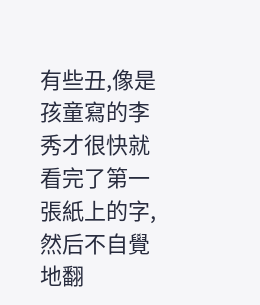有些丑,像是孩童寫的李秀才很快就看完了第一張紙上的字,然后不自覺地翻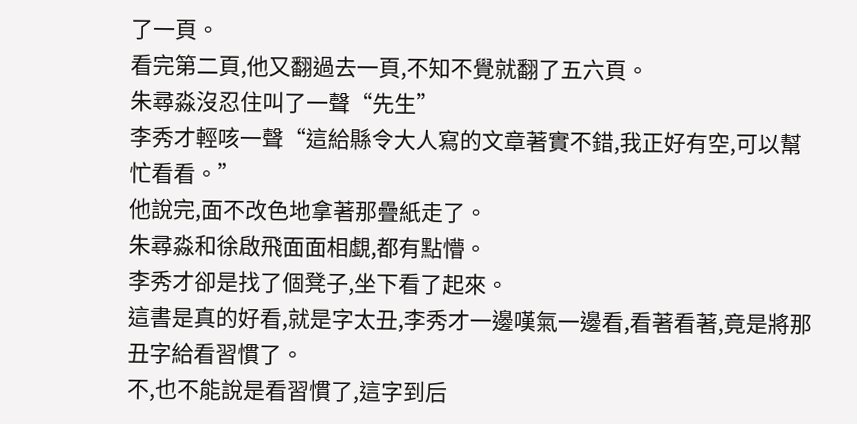了一頁。
看完第二頁,他又翻過去一頁,不知不覺就翻了五六頁。
朱尋淼沒忍住叫了一聲“先生”
李秀才輕咳一聲“這給縣令大人寫的文章著實不錯,我正好有空,可以幫忙看看。”
他說完,面不改色地拿著那疊紙走了。
朱尋淼和徐啟飛面面相覷,都有點懵。
李秀才卻是找了個凳子,坐下看了起來。
這書是真的好看,就是字太丑,李秀才一邊嘆氣一邊看,看著看著,竟是將那丑字給看習慣了。
不,也不能說是看習慣了,這字到后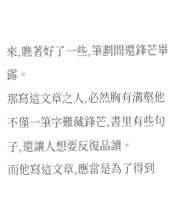來,瞧著好了一些,筆劃間還鋒芒畢露。
那寫這文章之人,必然胸有溝壑他不僅一筆字難藏鋒芒,書里有些句子,還讓人想要反復品讀。
而他寫這文章,應當是為了得到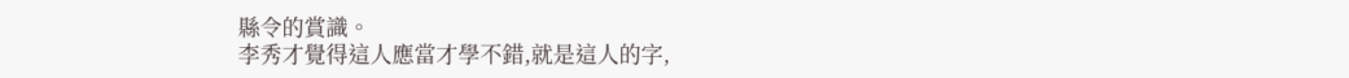縣令的賞識。
李秀才覺得這人應當才學不錯,就是這人的字,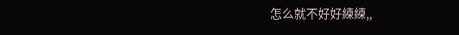怎么就不好好練練,,